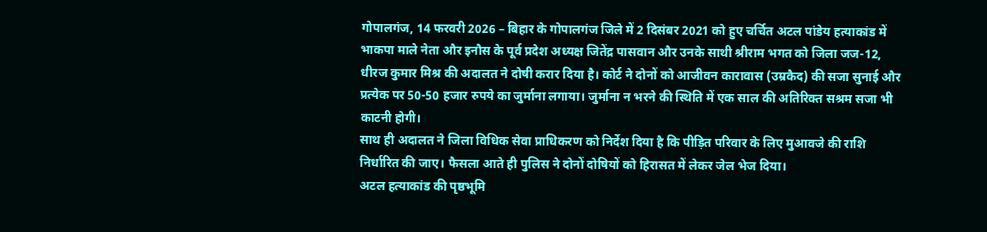गोपालगंज, 14 फरवरी 2026 – बिहार के गोपालगंज जिले में 2 दिसंबर 2021 को हुए चर्चित अटल पांडेय हत्याकांड में भाकपा माले नेता और इनौस के पूर्व प्रदेश अध्यक्ष जितेंद्र पासवान और उनके साथी श्रीराम भगत को जिला जज-12, धीरज कुमार मिश्र की अदालत ने दोषी करार दिया है। कोर्ट ने दोनों को आजीवन कारावास (उम्रकैद) की सजा सुनाई और प्रत्येक पर 50-50 हजार रुपये का जुर्माना लगाया। जुर्माना न भरने की स्थिति में एक साल की अतिरिक्त सश्रम सजा भी काटनी होगी।
साथ ही अदालत ने जिला विधिक सेवा प्राधिकरण को निर्देश दिया है कि पीड़ित परिवार के लिए मुआवजे की राशि निर्धारित की जाए। फैसला आते ही पुलिस ने दोनों दोषियों को हिरासत में लेकर जेल भेज दिया।
अटल हत्याकांड की पृष्ठभूमि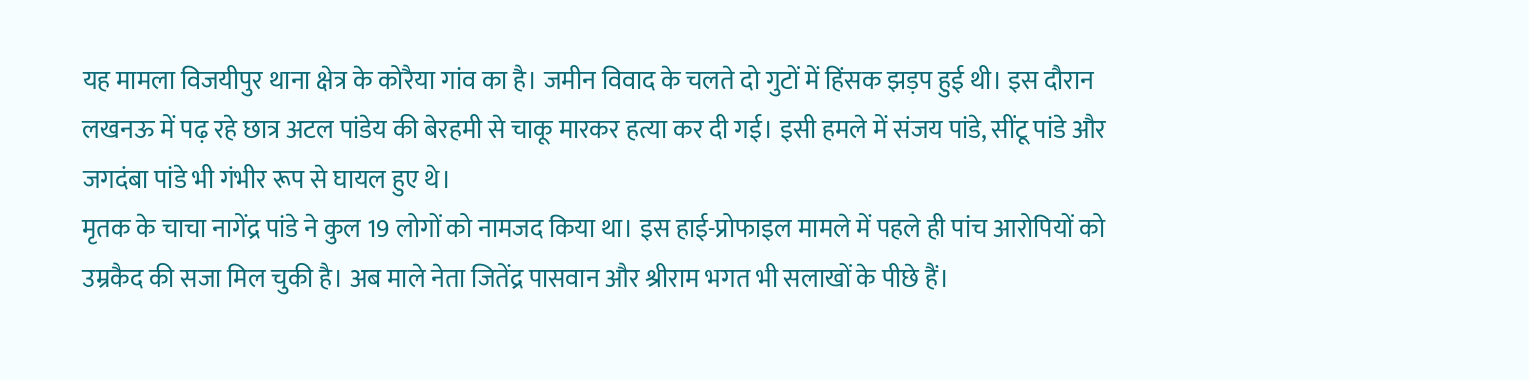यह मामला विजयीपुर थाना क्षेत्र के कोरैया गांव का है। जमीन विवाद के चलते दो गुटों में हिंसक झड़प हुई थी। इस दौरान लखनऊ में पढ़ रहे छात्र अटल पांडेय की बेरहमी से चाकू मारकर हत्या कर दी गई। इसी हमले में संजय पांडे, सींटू पांडे और जगदंबा पांडे भी गंभीर रूप से घायल हुए थे।
मृतक के चाचा नागेंद्र पांडे ने कुल 19 लोगों को नामजद किया था। इस हाई-प्रोफाइल मामले में पहले ही पांच आरोपियों को उम्रकैद की सजा मिल चुकी है। अब माले नेता जितेंद्र पासवान और श्रीराम भगत भी सलाखों के पीछे हैं।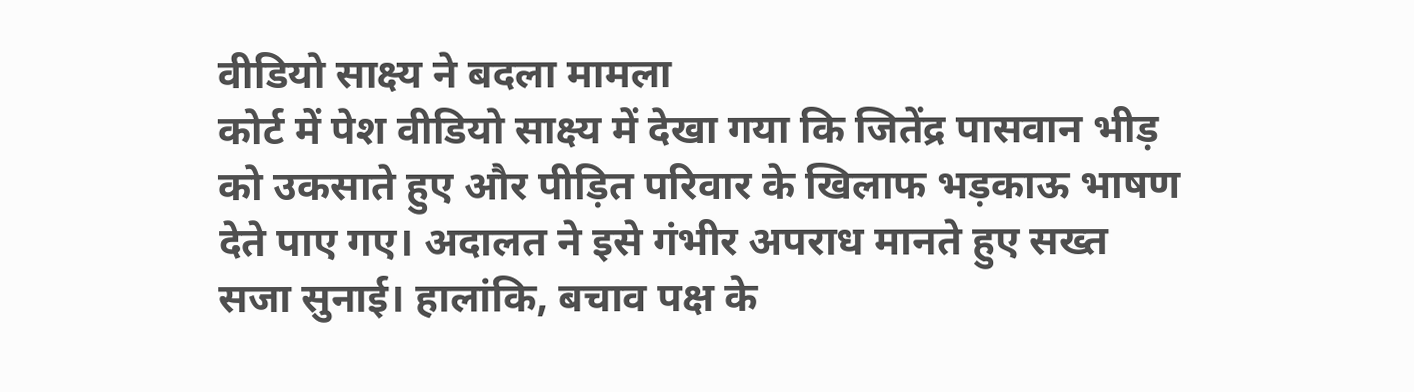वीडियो साक्ष्य ने बदला मामला
कोर्ट में पेश वीडियो साक्ष्य में देखा गया कि जितेंद्र पासवान भीड़ को उकसाते हुए और पीड़ित परिवार के खिलाफ भड़काऊ भाषण देते पाए गए। अदालत ने इसे गंभीर अपराध मानते हुए सख्त सजा सुनाई। हालांकि, बचाव पक्ष के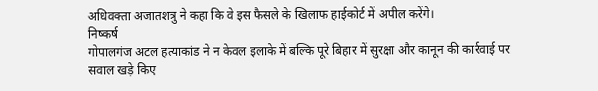अधिवक्ता अजातशत्रु ने कहा कि वे इस फैसले के खिलाफ हाईकोर्ट में अपील करेंगे।
निष्कर्ष
गोपालगंज अटल हत्याकांड ने न केवल इलाके में बल्कि पूरे बिहार में सुरक्षा और कानून की कार्रवाई पर सवाल खड़े किए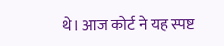थे। आज कोर्ट ने यह स्पष्ट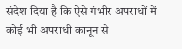संदेश दिया है कि ऐसे गंभीर अपराधों में कोई भी अपराधी कानून से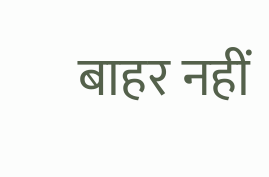बाहर नहीं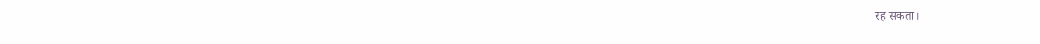रह सकता।